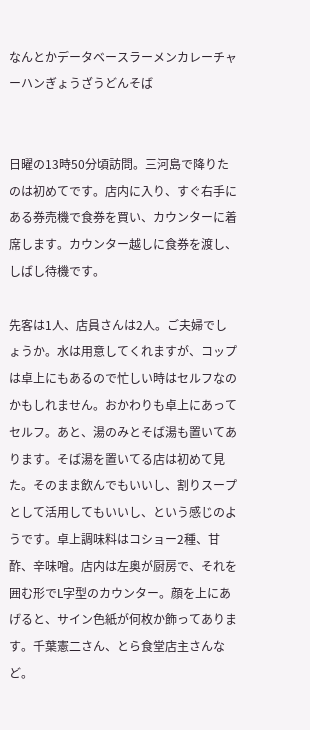なんとかデータベースラーメンカレーチャーハンぎょうざうどんそば


日曜の13時50分頃訪問。三河島で降りたのは初めてです。店内に入り、すぐ右手にある券売機で食券を買い、カウンターに着席します。カウンター越しに食券を渡し、しばし待機です。

先客は1人、店員さんは2人。ご夫婦でしょうか。水は用意してくれますが、コップは卓上にもあるので忙しい時はセルフなのかもしれません。おかわりも卓上にあってセルフ。あと、湯のみとそば湯も置いてあります。そば湯を置いてる店は初めて見た。そのまま飲んでもいいし、割りスープとして活用してもいいし、という感じのようです。卓上調味料はコショー2種、甘酢、辛味噌。店内は左奥が厨房で、それを囲む形でL字型のカウンター。顔を上にあげると、サイン色紙が何枚か飾ってあります。千葉憲二さん、とら食堂店主さんなど。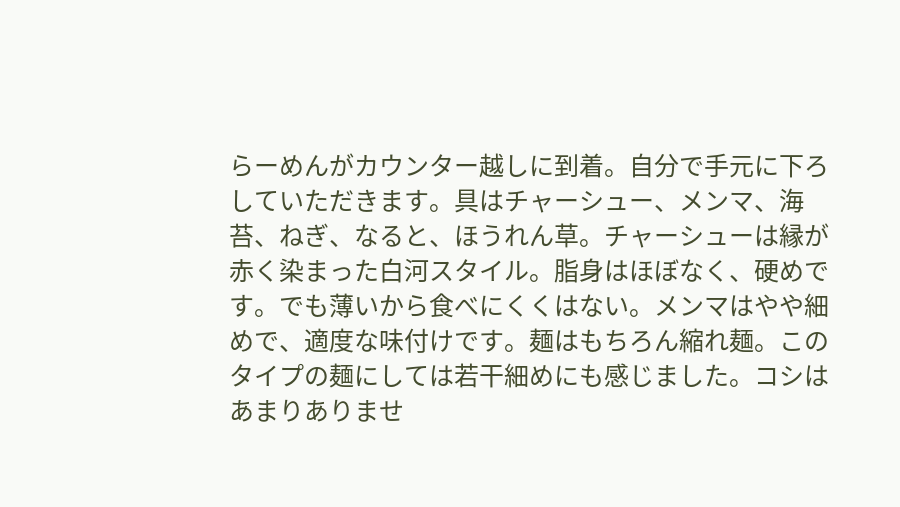らーめんがカウンター越しに到着。自分で手元に下ろしていただきます。具はチャーシュー、メンマ、海苔、ねぎ、なると、ほうれん草。チャーシューは縁が赤く染まった白河スタイル。脂身はほぼなく、硬めです。でも薄いから食べにくくはない。メンマはやや細めで、適度な味付けです。麺はもちろん縮れ麺。このタイプの麺にしては若干細めにも感じました。コシはあまりありませ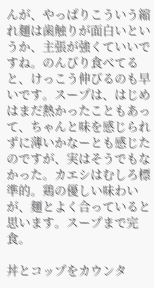んが、やっぱりこういう縮れ麺は歯触りが面白いというか、主張が強くていいですね。のんびり食べてると、けっこう伸びるのも早いです。スープは、はじめはまだ熱かったこともあって、ちゃんと味を感じられずに薄いかなーとも感じたのですが、実はそうでもなかった。カエシはむしろ標準的。鶏の優しい味わいが、麺とよく合っていると思います。スープまで完食。

丼とコップをカウンタ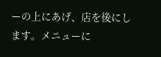ーの上にあげ、店を後にします。メニューに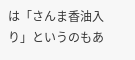は「さんま香油入り」というのもあ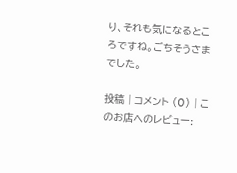り、それも気になるところですね。ごちそうさまでした。

投稿 | コメント (0) | このお店へのレビュー: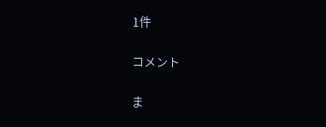1件

コメント

ま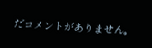だコメントがありません。